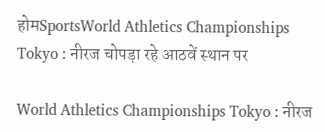होमSportsWorld Athletics Championships Tokyo : नीरज चोपड़ा रहे आठवें स्थान पर

World Athletics Championships Tokyo : नीरज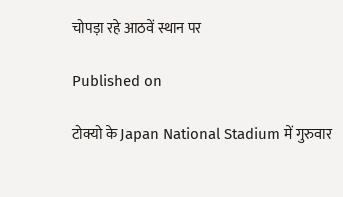चोपड़ा रहे आठवें स्थान पर

Published on

टोक्यो के Japan National Stadium में गुरुवार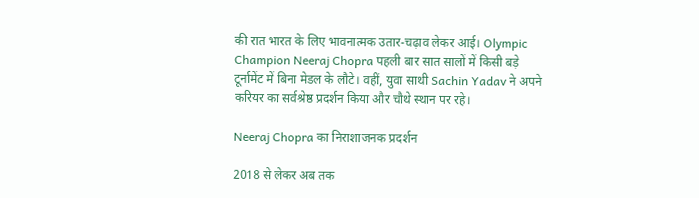की रात भारत के लिए भावनात्मक उतार-चढ़ाव लेकर आई। Olympic Champion Neeraj Chopra पहली बार सात सालों में किसी बड़े टूर्नामेंट में बिना मेडल के लौटे। वहीं, युवा साथी Sachin Yadav ने अपने करियर का सर्वश्रेष्ठ प्रदर्शन किया और चौथे स्थान पर रहे।

Neeraj Chopra का निराशाजनक प्रदर्शन

2018 से लेकर अब तक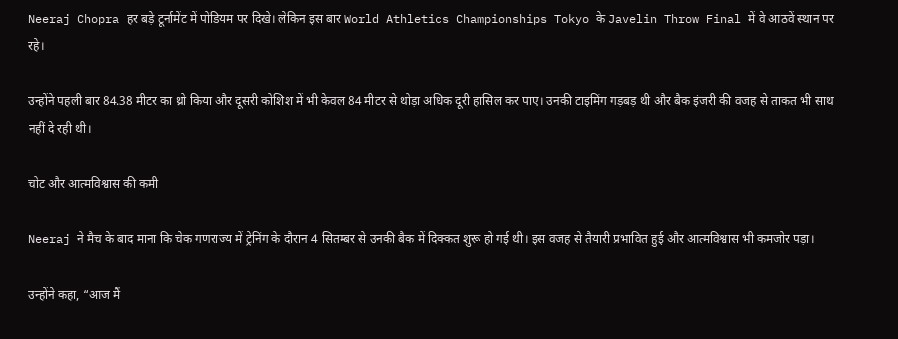Neeraj Chopra हर बड़े टूर्नामेंट में पोडियम पर दिखे। लेकिन इस बार World Athletics Championships Tokyo के Javelin Throw Final में वे आठवें स्थान पर रहे।

उन्होंने पहली बार 84.38 मीटर का थ्रो किया और दूसरी कोशिश में भी केवल 84 मीटर से थोड़ा अधिक दूरी हासिल कर पाए। उनकी टाइमिंग गड़बड़ थी और बैक इंजरी की वजह से ताकत भी साथ नहीं दे रही थी।

चोट और आत्मविश्वास की कमी

Neeraj ने मैच के बाद माना कि चेक गणराज्य में ट्रेनिंग के दौरान 4 सितम्बर से उनकी बैक में दिक्कत शुरू हो गई थी। इस वजह से तैयारी प्रभावित हुई और आत्मविश्वास भी कमजोर पड़ा।

उन्होंने कहा, “आज मैं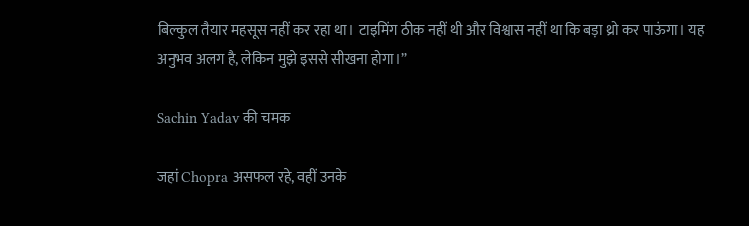बिल्कुल तैयार महसूस नहीं कर रहा था। टाइमिंग ठीक नहीं थी और विश्वास नहीं था कि बड़ा थ्रो कर पाऊंगा। यह अनुभव अलग है, लेकिन मुझे इससे सीखना होगा।”

Sachin Yadav की चमक

जहां Chopra असफल रहे, वहीं उनके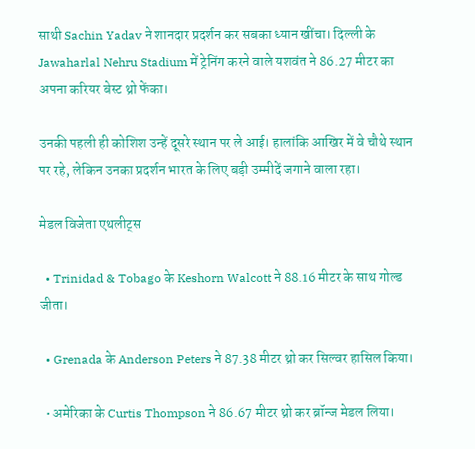साथी Sachin Yadav ने शानदार प्रदर्शन कर सबका ध्यान खींचा। दिल्ली के Jawaharlal Nehru Stadium में ट्रेनिंग करने वाले यशवंत ने 86.27 मीटर का अपना करियर बेस्ट थ्रो फेंका।

उनकी पहली ही कोशिश उन्हें दूसरे स्थान पर ले आई। हालांकि आखिर में वे चौथे स्थान पर रहे, लेकिन उनका प्रदर्शन भारत के लिए बड़ी उम्मीदें जगाने वाला रहा।

मेडल विजेता एथलीट्स

  • Trinidad & Tobago के Keshorn Walcott ने 88.16 मीटर के साथ गोल्ड जीता।

  • Grenada के Anderson Peters ने 87.38 मीटर थ्रो कर सिल्वर हासिल किया।

  • अमेरिका के Curtis Thompson ने 86.67 मीटर थ्रो कर ब्रॉन्ज मेडल लिया।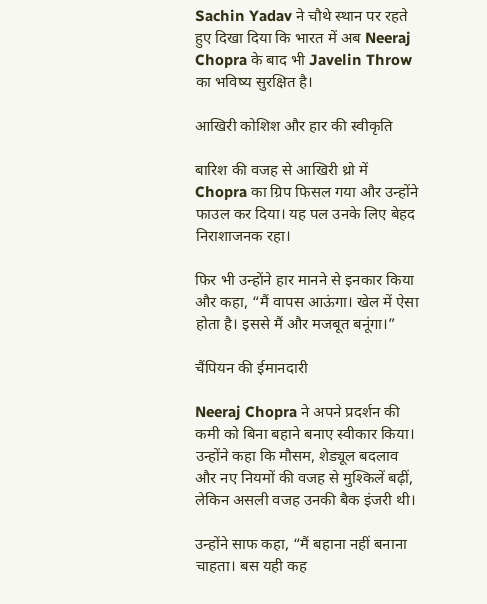Sachin Yadav ने चौथे स्थान पर रहते हुए दिखा दिया कि भारत में अब Neeraj Chopra के बाद भी Javelin Throw का भविष्य सुरक्षित है।

आखिरी कोशिश और हार की स्वीकृति

बारिश की वजह से आखिरी थ्रो में Chopra का ग्रिप फिसल गया और उन्होंने फाउल कर दिया। यह पल उनके लिए बेहद निराशाजनक रहा।

फिर भी उन्होंने हार मानने से इनकार किया और कहा, “मैं वापस आऊंगा। खेल में ऐसा होता है। इससे मैं और मजबूत बनूंगा।”

चैंपियन की ईमानदारी

Neeraj Chopra ने अपने प्रदर्शन की कमी को बिना बहाने बनाए स्वीकार किया। उन्होंने कहा कि मौसम, शेड्यूल बदलाव और नए नियमों की वजह से मुश्किलें बढ़ीं, लेकिन असली वजह उनकी बैक इंजरी थी।

उन्होंने साफ कहा, “मैं बहाना नहीं बनाना चाहता। बस यही कह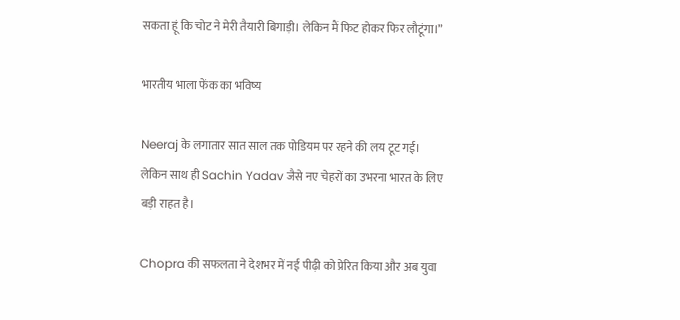सकता हूं कि चोट ने मेरी तैयारी बिगाड़ी। लेकिन मैं फिट होकर फिर लौटूंगा।”

भारतीय भाला फेंक का भविष्य

Neeraj के लगातार सात साल तक पोडियम पर रहने की लय टूट गई। लेकिन साथ ही Sachin Yadav जैसे नए चेहरों का उभरना भारत के लिए बड़ी राहत है।

Chopra की सफलता ने देशभर में नई पीढ़ी को प्रेरित किया और अब युवा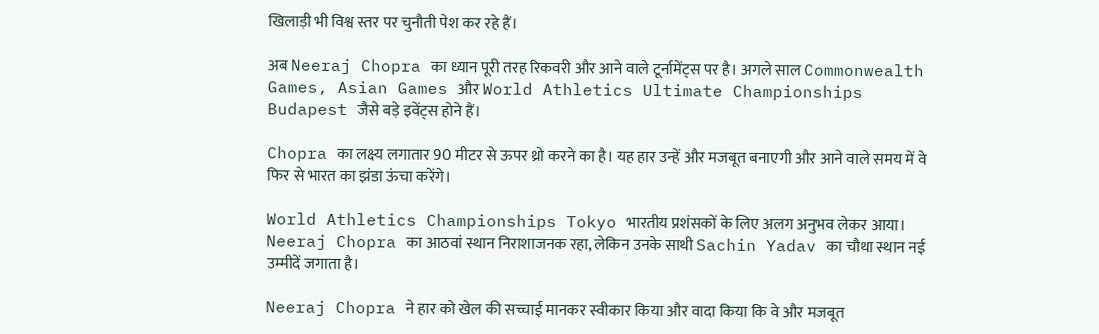खिलाड़ी भी विश्व स्तर पर चुनौती पेश कर रहे हैं।

अब Neeraj Chopra का ध्यान पूरी तरह रिकवरी और आने वाले टूर्नामेंट्स पर है। अगले साल Commonwealth Games, Asian Games और World Athletics Ultimate Championships Budapest जैसे बड़े इवेंट्स होने हैं।

Chopra का लक्ष्य लगातार 90 मीटर से ऊपर थ्रो करने का है। यह हार उन्हें और मजबूत बनाएगी और आने वाले समय में वे फिर से भारत का झंडा ऊंचा करेंगे।

World Athletics Championships Tokyo भारतीय प्रशंसकों के लिए अलग अनुभव लेकर आया। Neeraj Chopra का आठवां स्थान निराशाजनक रहा, लेकिन उनके साथी Sachin Yadav का चौथा स्थान नई उम्मीदें जगाता है।

Neeraj Chopra ने हार को खेल की सच्चाई मानकर स्वीकार किया और वादा किया कि वे और मजबूत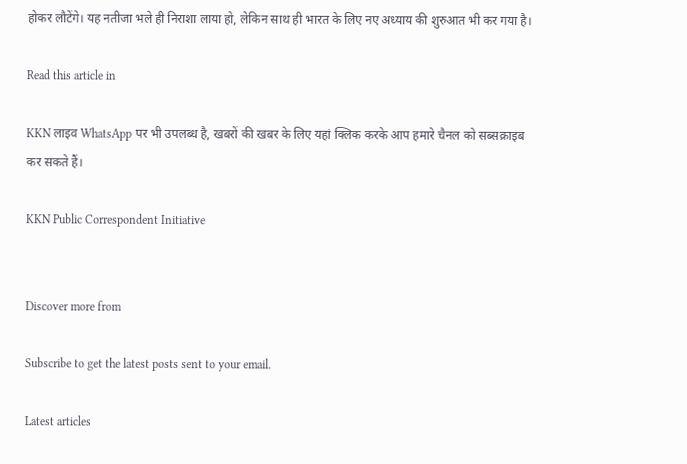होकर लौटेंगे। यह नतीजा भले ही निराशा लाया हो, लेकिन साथ ही भारत के लिए नए अध्याय की शुरुआत भी कर गया है।

Read this article in

KKN लाइव WhatsApp पर भी उपलब्ध है, खबरों की खबर के लिए यहां क्लिक करके आप हमारे चैनल को सब्सक्राइब कर सकते हैं।

KKN Public Correspondent Initiative


Discover more from

Subscribe to get the latest posts sent to your email.

Latest articles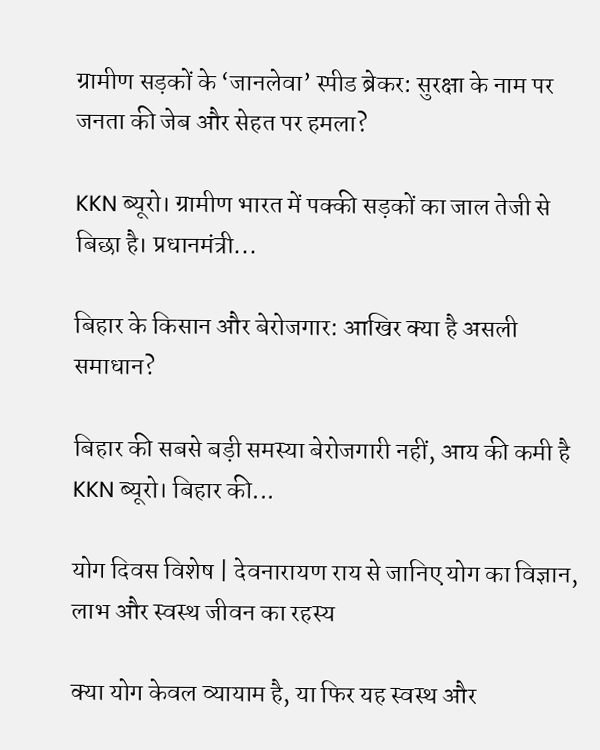ग्रामीण सड़कों के ‘जानलेवा’ स्पीड ब्रेकर: सुरक्षा के नाम पर जनता की जेब और सेहत पर हमला?

KKN ब्यूरो। ग्रामीण भारत में पक्की सड़कों का जाल तेजी से बिछा है। प्रधानमंत्री...

बिहार के किसान और बेरोजगार: आखिर क्या है असली समाधान?

बिहार की सबसे बड़ी समस्या बेरोजगारी नहीं, आय की कमी है KKN ब्यूरो। बिहार की...

योग दिवस विशेष | देवनारायण राय से जानिए योग का विज्ञान, लाभ और स्वस्थ जीवन का रहस्य

क्या योग केवल व्यायाम है, या फिर यह स्वस्थ और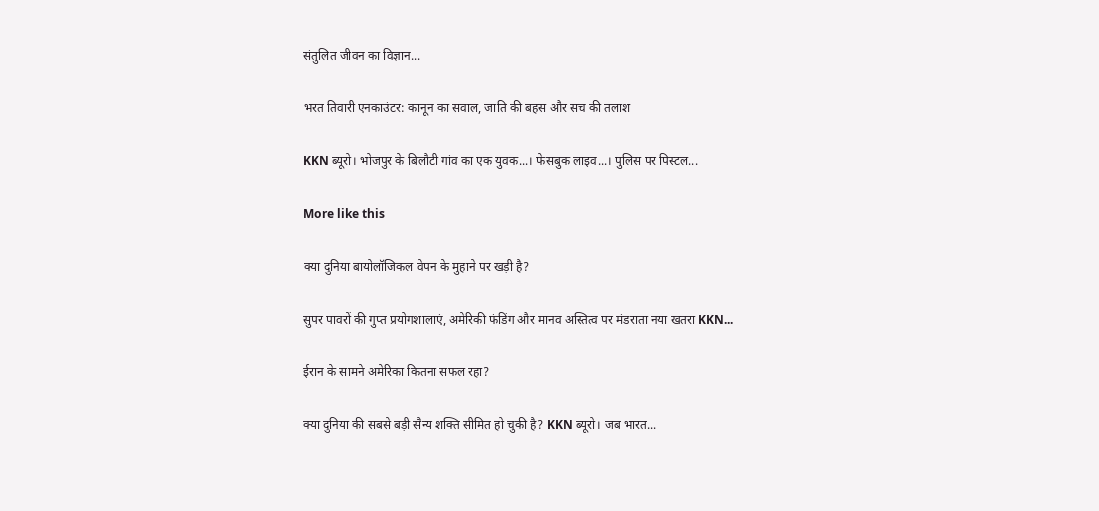संतुलित जीवन का विज्ञान...

भरत तिवारी एनकाउंटर: कानून का सवाल, जाति की बहस और सच की तलाश

KKN ब्यूरो। भोजपुर के बिलौटी गांव का एक युवक...। फेसबुक लाइव...। पुलिस पर पिस्टल...

More like this

क्या दुनिया बायोलॉजिकल वेपन के मुहाने पर खड़ी है?

सुपर पावरों की गुप्त प्रयोगशालाएं, अमेरिकी फंडिंग और मानव अस्तित्व पर मंडराता नया खतरा KKN...

ईरान के सामने अमेरिका कितना सफल रहा?

क्या दुनिया की सबसे बड़ी सैन्य शक्ति सीमित हो चुकी है? KKN ब्यूरो। जब भारत...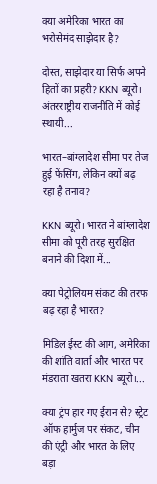क्या अमेरिका भारत का भरोसेमंद साझेदार है?

दोस्त, साझेदार या सिर्फ अपने हितों का प्रहरी? KKN ब्यूरो। अंतरराष्ट्रीय राजनीति में कोई स्थायी...

भारत–बांग्लादेश सीमा पर तेज हुई फेंसिंग, लेकिन क्यों बढ़ रहा है तनाव?

KKN ब्यूरो। भारत ने बांग्लादेश सीमा को पूरी तरह सुरक्षित बनाने की दिशा में...

क्या पेट्रोलियम संकट की तरफ बढ़ रहा है भारत?

मिडिल ईस्ट की आग, अमेरिका की शांति वार्ता और भारत पर मंडराता खतरा KKN ब्यूरो।...

क्या ट्रंप हार गए ईरान से? स्ट्रेट ऑफ हार्मुज पर संकट, चीन की एंट्री और भारत के लिए बड़ा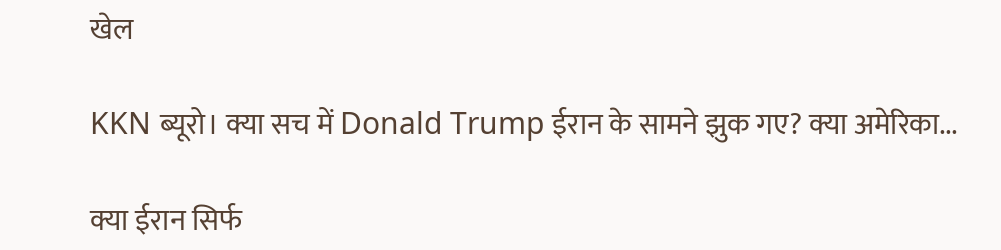खेल

KKN ब्यूरो। क्या सच में Donald Trump ईरान के सामने झुक गए? क्या अमेरिका...

क्या ईरान सिर्फ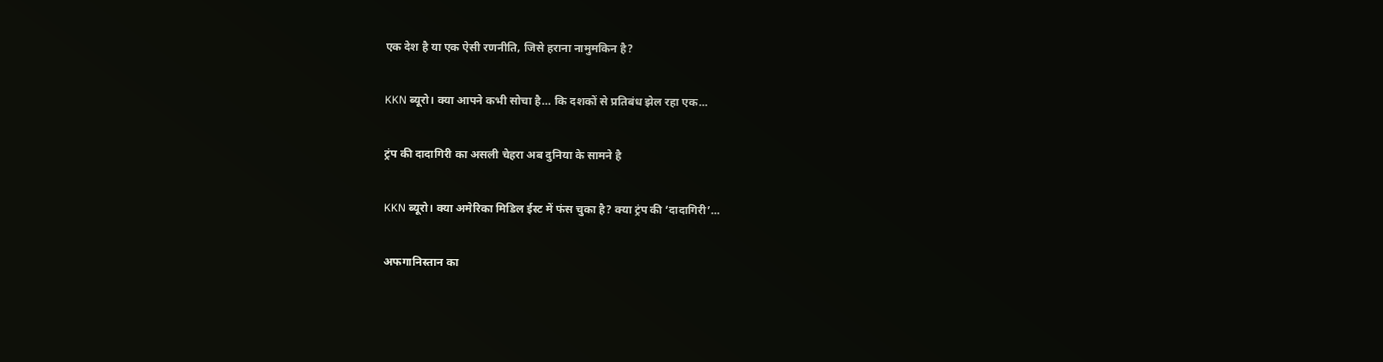एक देश है या एक ऐसी रणनीति, जिसे हराना नामुमकिन है?

KKN ब्यूरो। क्या आपने कभी सोचा है… कि दशकों से प्रतिबंध झेल रहा एक...

ट्रंप की दादागिरी का असली चेहरा अब दुनिया के सामने है

KKN ब्यूरो। क्या अमेरिका मिडिल ईस्ट में फंस चुका है? क्या ट्रंप की ‘दादागिरी’...

अफगानिस्तान का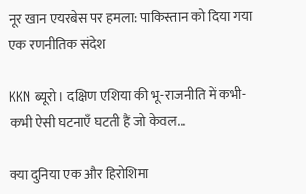नूर खान एयरबेस पर हमला: पाकिस्तान को दिया गया एक रणनीतिक संदेश

KKN ब्यूरो। दक्षिण एशिया की भू-राजनीति में कभी-कभी ऐसी घटनाएँ घटती हैं जो केवल...

क्या दुनिया एक और हिरोशिमा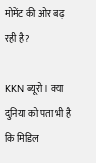मोमेंट की ओर बढ़ रही है?

KKN ब्यूरो। क्या दुनिया को पता भी है कि मिडिल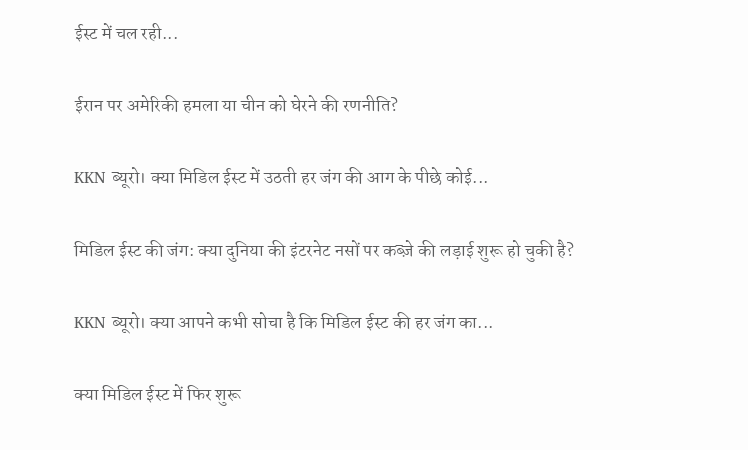ईस्ट में चल रही...

ईरान पर अमेरिकी हमला या चीन को घेरने की रणनीति?

KKN ब्यूरो। क्या मिडिल ईस्ट में उठती हर जंग की आग के पीछे कोई...

मिडिल ईस्ट की जंग: क्या दुनिया की इंटरनेट नसों पर कब्ज़े की लड़ाई शुरू हो चुकी है?

KKN ब्यूरो। क्या आपने कभी सोचा है कि मिडिल ईस्ट की हर जंग का...

क्या मिडिल ईस्ट में फिर शुरू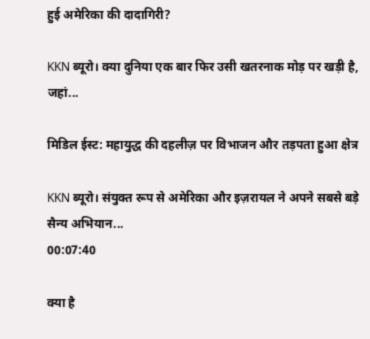हुई अमेरिका की दादागिरी?

KKN ब्यूरो। क्या दुनिया एक बार फिर उसी खतरनाक मोड़ पर खड़ी है, जहां...

मिडिल ईस्ट: महायुद्ध की दहलीज़ पर विभाजन और तड़पता हुआ क्षेत्र

KKN ब्यूरो। संयुक्त रूप से अमेरिका और इज़रायल ने अपने सबसे बड़े सैन्य अभियान...
00:07:40

क्या है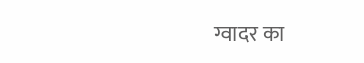ग्वादर का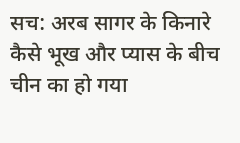सच: अरब सागर के किनारे कैसे भूख और प्यास के बीच चीन का हो गया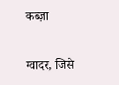कब्ज़ा

ग्वादर, जिसे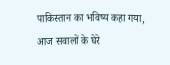पाकिस्तान का भविष्य कहा गया, आज सवालों के घेरे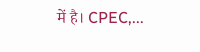में है। CPEC,...